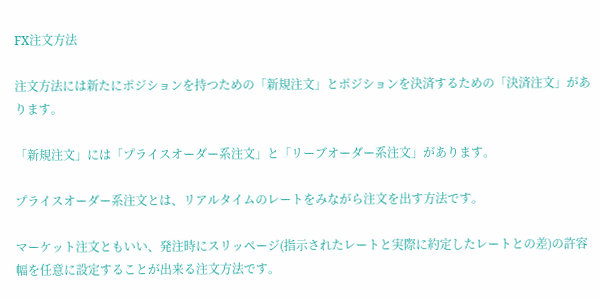FX注文方法

注文方法には新たにポジションを持つための「新規注文」とポジションを決済するための「決済注文」があります。

「新規注文」には「プライスオーダー系注文」と「リーブオーダー系注文」があります。

プライスオーダー系注文とは、リアルタイムのレートをみながら注文を出す方法です。

マーケット注文ともいい、発注時にスリッページ(指示されたレートと実際に約定したレートとの差)の許容幅を任意に設定することが出来る注文方法です。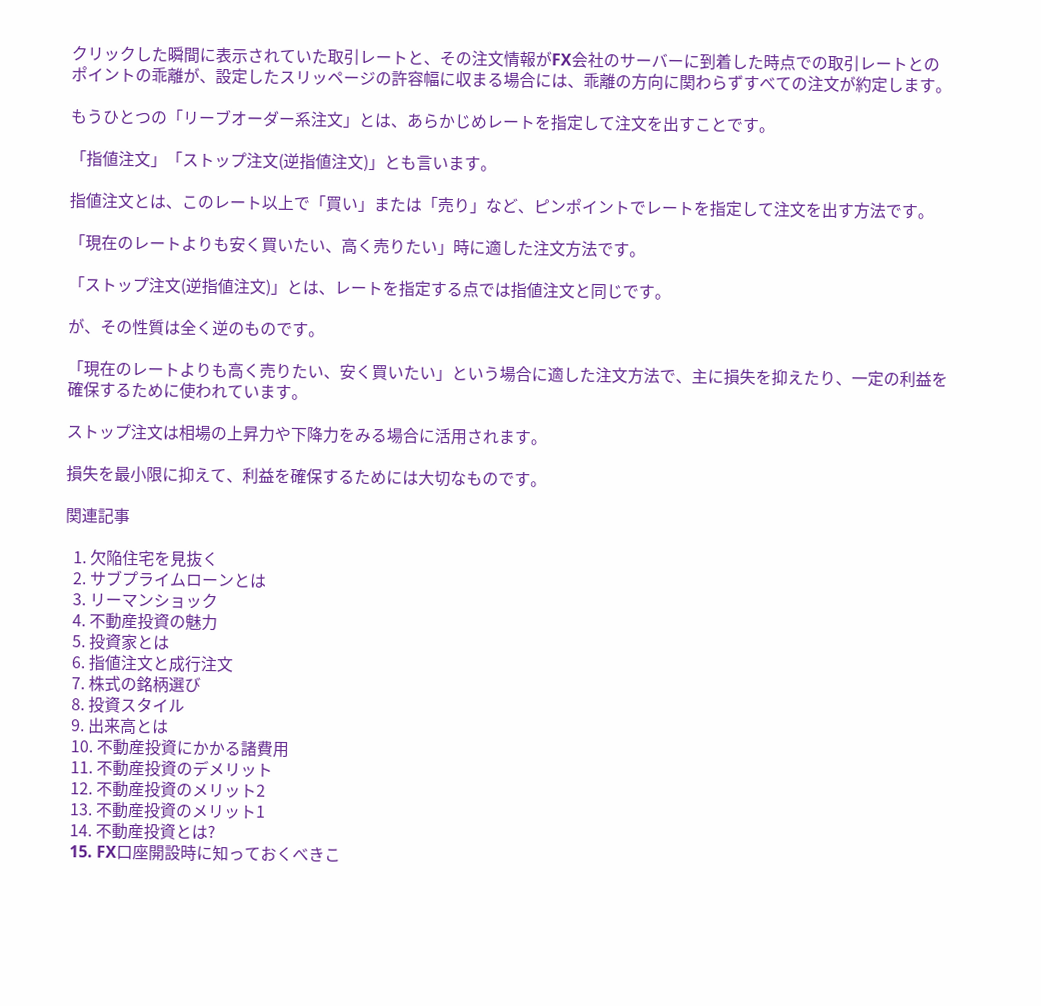クリックした瞬間に表示されていた取引レートと、その注文情報がFX会社のサーバーに到着した時点での取引レートとのポイントの乖離が、設定したスリッページの許容幅に収まる場合には、乖離の方向に関わらずすべての注文が約定します。

もうひとつの「リーブオーダー系注文」とは、あらかじめレートを指定して注文を出すことです。

「指値注文」「ストップ注文(逆指値注文)」とも言います。

指値注文とは、このレート以上で「買い」または「売り」など、ピンポイントでレートを指定して注文を出す方法です。

「現在のレートよりも安く買いたい、高く売りたい」時に適した注文方法です。

「ストップ注文(逆指値注文)」とは、レートを指定する点では指値注文と同じです。

が、その性質は全く逆のものです。

「現在のレートよりも高く売りたい、安く買いたい」という場合に適した注文方法で、主に損失を抑えたり、一定の利益を確保するために使われています。

ストップ注文は相場の上昇力や下降力をみる場合に活用されます。

損失を最小限に抑えて、利益を確保するためには大切なものです。

関連記事

  1. 欠陥住宅を見抜く
  2. サブプライムローンとは
  3. リーマンショック
  4. 不動産投資の魅力
  5. 投資家とは
  6. 指値注文と成行注文
  7. 株式の銘柄選び
  8. 投資スタイル
  9. 出来高とは
  10. 不動産投資にかかる諸費用
  11. 不動産投資のデメリット
  12. 不動産投資のメリット2
  13. 不動産投資のメリット1
  14. 不動産投資とは?
  15. FX口座開設時に知っておくべきこ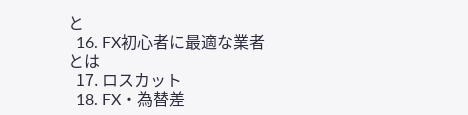と
  16. FX初心者に最適な業者とは
  17. ロスカット
  18. FX・為替差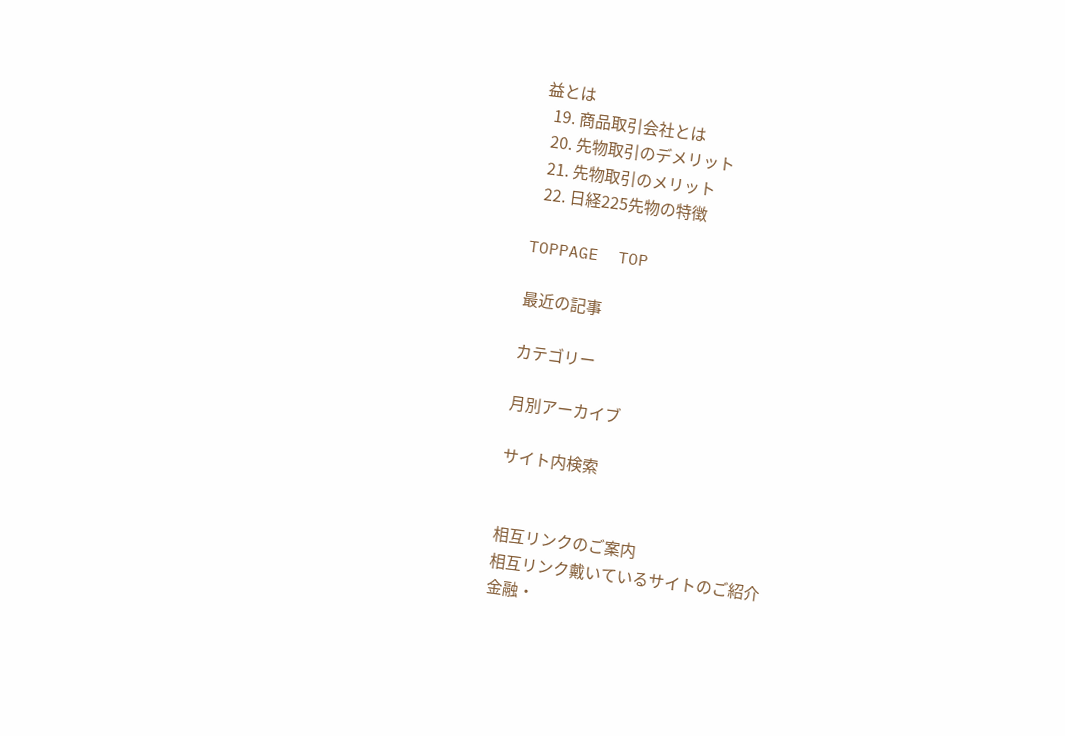益とは
  19. 商品取引会社とは
  20. 先物取引のデメリット
  21. 先物取引のメリット
  22. 日経225先物の特徴

TOPPAGE  TOP

最近の記事

カテゴリー

月別アーカイブ

サイト内検索


相互リンクのご案内
相互リンク戴いているサイトのご紹介
金融・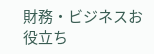財務・ビジネスお役立ち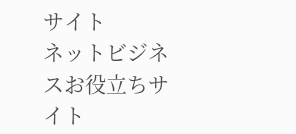サイト
ネットビジネスお役立ちサイト